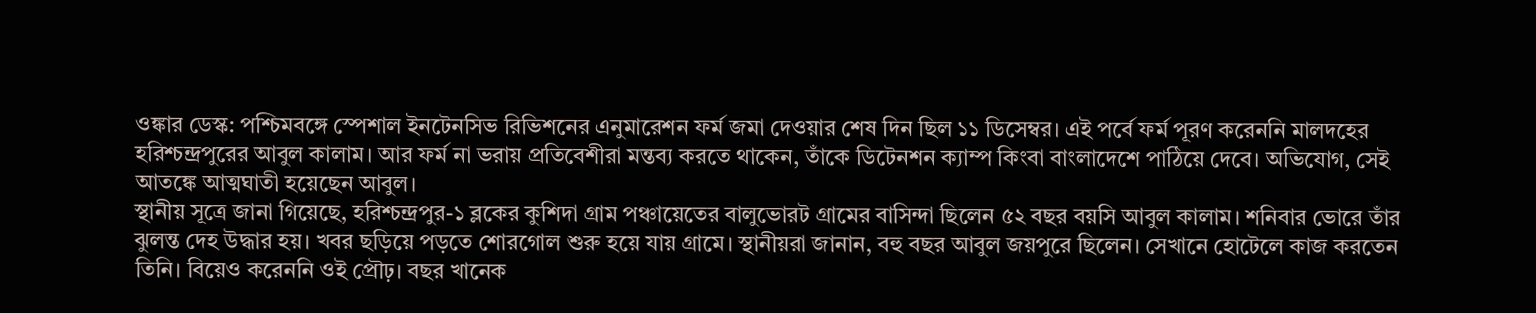ওঙ্কার ডেস্ক: পশ্চিমবঙ্গে স্পেশাল ইনটেনসিভ রিভিশনের এনুমারেশন ফর্ম জমা দেওয়ার শেষ দিন ছিল ১১ ডিসেম্বর। এই পর্বে ফর্ম পূরণ করেননি মালদহের হরিশ্চন্দ্রপুরের আবুল কালাম। আর ফর্ম না ভরায় প্রতিবেশীরা মন্তব্য করতে থাকেন, তাঁকে ডিটেনশন ক্যাম্প কিংবা বাংলাদেশে পাঠিয়ে দেবে। অভিযোগ, সেই আতঙ্কে আত্মঘাতী হয়েছেন আবুল।
স্থানীয় সূত্রে জানা গিয়েছে, হরিশ্চন্দ্রপুর-১ ব্লকের কুশিদা গ্রাম পঞ্চায়েতের বালুভোরট গ্রামের বাসিন্দা ছিলেন ৫২ বছর বয়সি আবুল কালাম। শনিবার ভোরে তাঁর ঝুলন্ত দেহ উদ্ধার হয়। খবর ছড়িয়ে পড়তে শোরগোল শুরু হয়ে যায় গ্রামে। স্থানীয়রা জানান, বহু বছর আবুল জয়পুরে ছিলেন। সেখানে হোটেলে কাজ করতেন তিনি। বিয়েও করেননি ওই প্রৌঢ়। বছর খানেক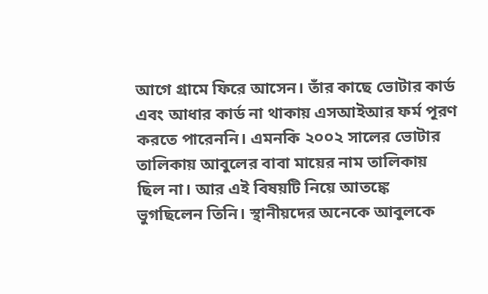আগে গ্রামে ফিরে আসেন। তাঁর কাছে ভোটার কার্ড এবং আধার কার্ড না থাকায় এসআইআর ফর্ম পূরণ করতে পারেননি। এমনকি ২০০২ সালের ভোটার তালিকায় আবুলের বাবা মায়ের নাম তালিকায় ছিল না। আর এই বিষয়টি নিয়ে আতঙ্কে ভুগছিলেন তিনি। স্থানীয়দের অনেকে আবুলকে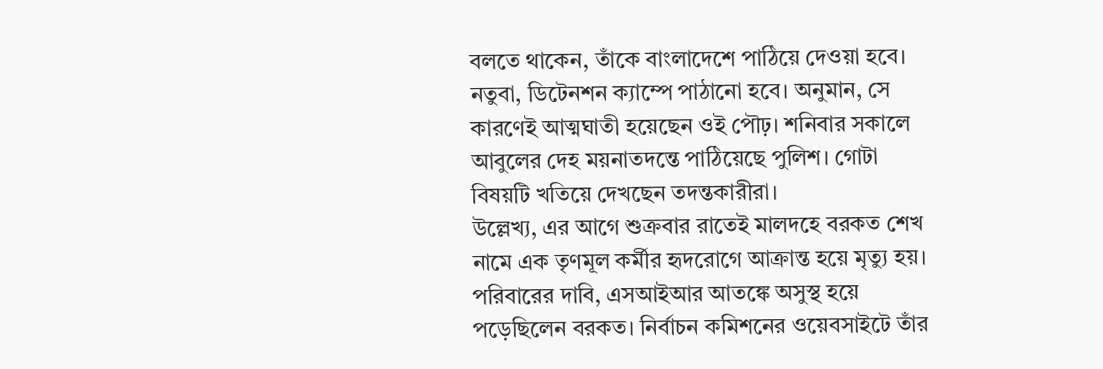বলতে থাকেন, তাঁকে বাংলাদেশে পাঠিয়ে দেওয়া হবে। নতুবা, ডিটেনশন ক্যাম্পে পাঠানো হবে। অনুমান, সে কারণেই আত্মঘাতী হয়েছেন ওই পৌঢ়। শনিবার সকালে আবুলের দেহ ময়নাতদন্তে পাঠিয়েছে পুলিশ। গোটা বিষয়টি খতিয়ে দেখছেন তদন্তকারীরা।
উল্লেখ্য, এর আগে শুক্রবার রাতেই মালদহে বরকত শেখ নামে এক তৃণমূল কর্মীর হৃদরোগে আক্রান্ত হয়ে মৃত্যু হয়। পরিবারের দাবি, এসআইআর আতঙ্কে অসুস্থ হয়ে পড়েছিলেন বরকত। নির্বাচন কমিশনের ওয়েবসাইটে তাঁর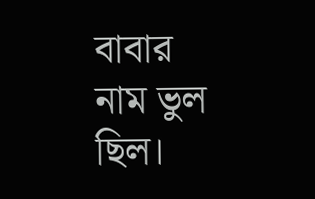বাবার নাম ভুল ছিল।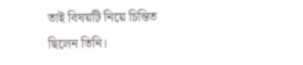তাই বিষয়টি নিয়ে চিন্তিত ছিলেন তিনি।